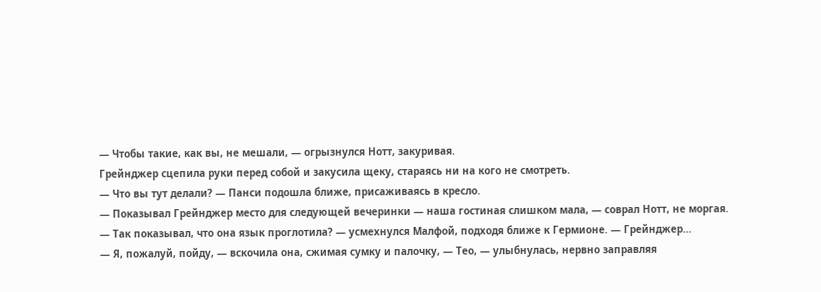— Чтобы такие, как вы, не мешали, — огрызнулся Нотт, закуривая.
Грейнджер сцепила руки перед собой и закусила щеку, стараясь ни на кого не смотреть.
— Что вы тут делали? — Панси подошла ближе, присаживаясь в кресло.
— Показывал Грейнджер место для следующей вечеринки — наша гостиная слишком мала, — соврал Нотт, не моргая.
— Так показывал, что она язык проглотила? — усмехнулся Малфой, подходя ближе к Гермионе. — Грейнджер…
— Я, пожалуй, пойду, — вскочила она, сжимая сумку и палочку, — Тео, — улыбнулась, нервно заправляя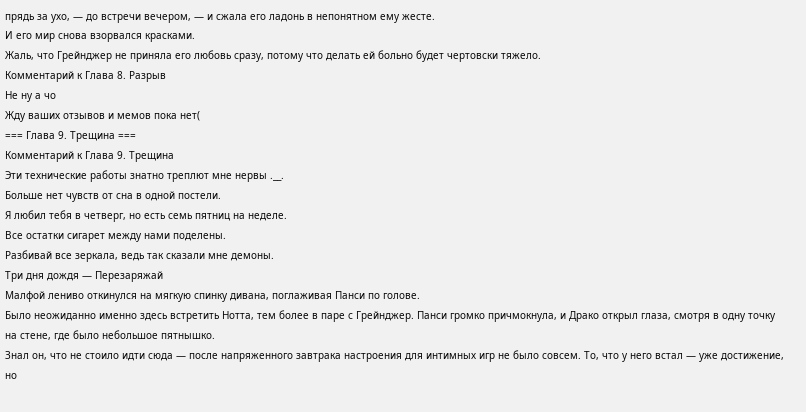прядь за ухо, — до встречи вечером, — и сжала его ладонь в непонятном ему жесте.
И его мир снова взорвался красками.
Жаль, что Грейнджер не приняла его любовь сразу, потому что делать ей больно будет чертовски тяжело.
Комментарий к Глава 8. Разрыв
Не ну а чо
Жду ваших отзывов и мемов пока нет(
=== Глава 9. Трещина ===
Комментарий к Глава 9. Трещина
Эти технические работы знатно треплют мне нервы .__.
Больше нет чувств от сна в одной постели.
Я любил тебя в четверг, но есть семь пятниц на неделе.
Все остатки сигарет между нами поделены.
Разбивай все зеркала, ведь так сказали мне демоны.
Три дня дождя — Перезаряжай
Малфой лениво откинулся на мягкую спинку дивана, поглаживая Панси по голове.
Было неожиданно именно здесь встретить Нотта, тем более в паре с Грейнджер. Панси громко причмокнула, и Драко открыл глаза, смотря в одну точку на стене, где было небольшое пятнышко.
Знал он, что не стоило идти сюда — после напряженного завтрака настроения для интимных игр не было совсем. То, что у него встал — уже достижение, но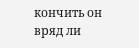кончить он вряд ли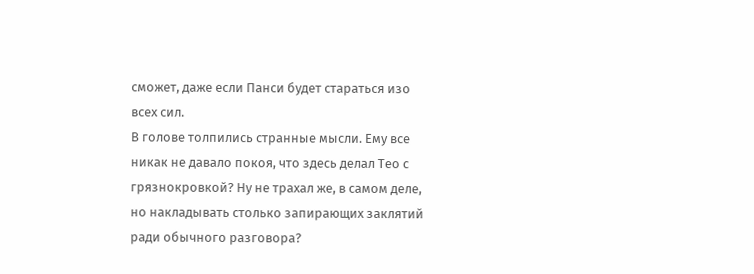сможет, даже если Панси будет стараться изо всех сил.
В голове толпились странные мысли. Ему все никак не давало покоя, что здесь делал Тео с грязнокровкой? Ну не трахал же, в самом деле, но накладывать столько запирающих заклятий ради обычного разговора?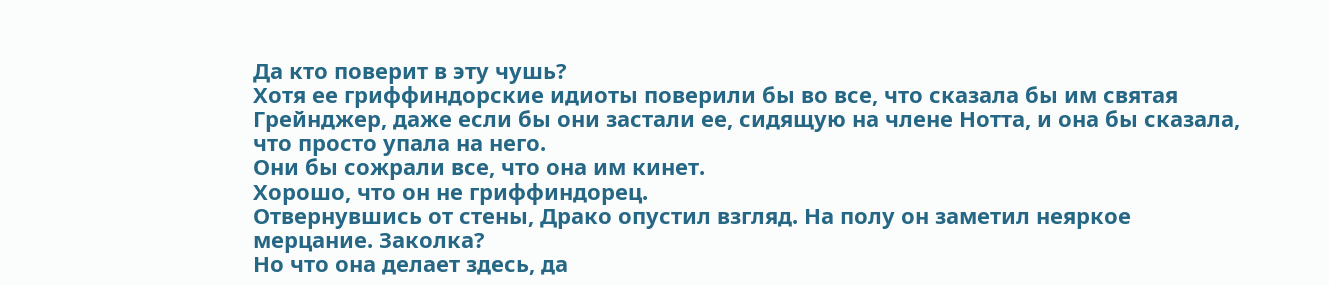Да кто поверит в эту чушь?
Хотя ее гриффиндорские идиоты поверили бы во все, что сказала бы им святая Грейнджер, даже если бы они застали ее, сидящую на члене Нотта, и она бы сказала, что просто упала на него.
Они бы сожрали все, что она им кинет.
Хорошо, что он не гриффиндорец.
Отвернувшись от стены, Драко опустил взгляд. На полу он заметил неяркое мерцание. Заколка?
Но что она делает здесь, да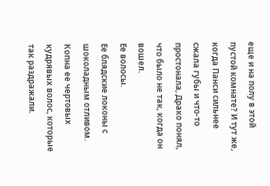еще и на полу в этой пустой комнате? И тут же, когда Панси сильнее сжала губы и что-то простонала, Драко понял, что было не так, когда он вошел.
Ее волосы.
Ее блядские локоны с шоколадным отливом.
Копна ее чертовых кудрявых волос, которые так раздражали.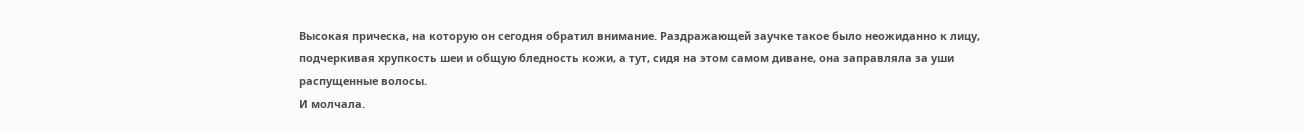Высокая прическа, на которую он сегодня обратил внимание. Раздражающей заучке такое было неожиданно к лицу, подчеркивая хрупкость шеи и общую бледность кожи, а тут, сидя на этом самом диване, она заправляла за уши распущенные волосы.
И молчала.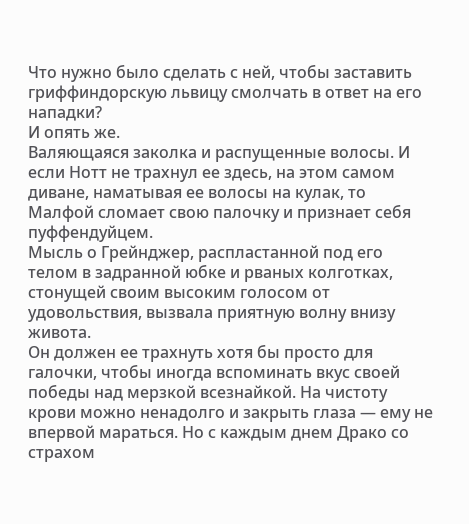Что нужно было сделать с ней, чтобы заставить гриффиндорскую львицу смолчать в ответ на его нападки?
И опять же.
Валяющаяся заколка и распущенные волосы. И если Нотт не трахнул ее здесь, на этом самом диване, наматывая ее волосы на кулак, то Малфой сломает свою палочку и признает себя пуффендуйцем.
Мысль о Грейнджер, распластанной под его телом в задранной юбке и рваных колготках, стонущей своим высоким голосом от удовольствия, вызвала приятную волну внизу живота.
Он должен ее трахнуть хотя бы просто для галочки, чтобы иногда вспоминать вкус своей победы над мерзкой всезнайкой. На чистоту крови можно ненадолго и закрыть глаза — ему не впервой мараться. Но с каждым днем Драко со страхом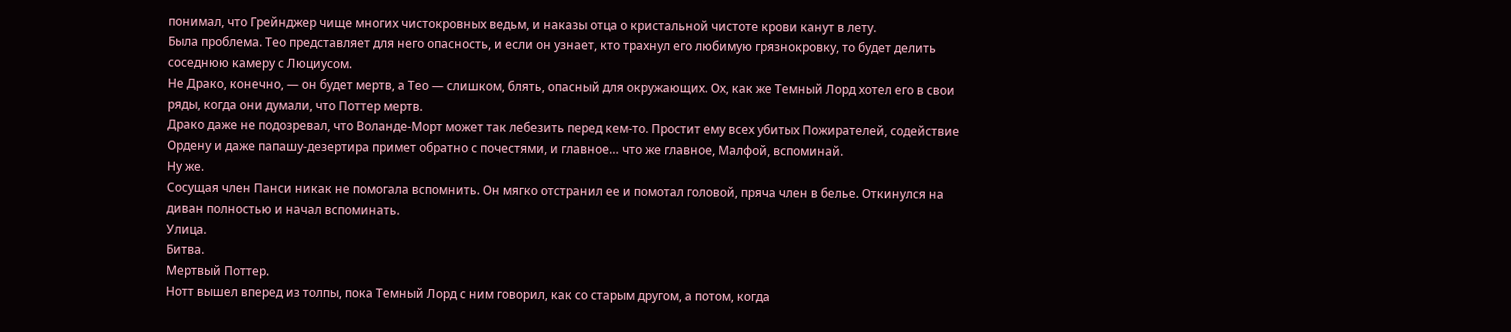понимал, что Грейнджер чище многих чистокровных ведьм, и наказы отца о кристальной чистоте крови канут в лету.
Была проблема. Тео представляет для него опасность, и если он узнает, кто трахнул его любимую грязнокровку, то будет делить соседнюю камеру с Люциусом.
Не Драко, конечно, — он будет мертв, а Тео — слишком, блять, опасный для окружающих. Ох, как же Темный Лорд хотел его в свои ряды, когда они думали, что Поттер мертв.
Драко даже не подозревал, что Воланде-Морт может так лебезить перед кем-то. Простит ему всех убитых Пожирателей, содействие Ордену и даже папашу-дезертира примет обратно с почестями, и главное… что же главное, Малфой, вспоминай.
Ну же.
Сосущая член Панси никак не помогала вспомнить. Он мягко отстранил ее и помотал головой, пряча член в белье. Откинулся на диван полностью и начал вспоминать.
Улица.
Битва.
Мертвый Поттер.
Нотт вышел вперед из толпы, пока Темный Лорд с ним говорил, как со старым другом, а потом, когда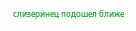слизеринец подошел ближе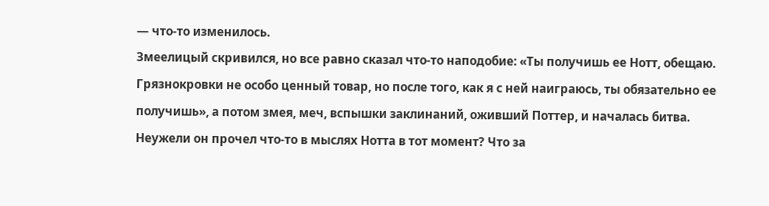— что-то изменилось.
Змеелицый скривился, но все равно сказал что-то наподобие: «Ты получишь ее Нотт, обещаю. Грязнокровки не особо ценный товар, но после того, как я с ней наиграюсь, ты обязательно ее получишь», а потом змея, меч, вспышки заклинаний, оживший Поттер, и началась битва.
Неужели он прочел что-то в мыслях Нотта в тот момент? Что за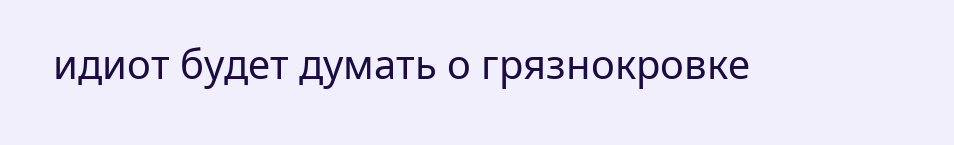идиот будет думать о грязнокровке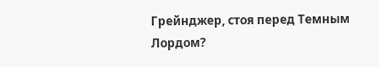Грейнджер, стоя перед Темным Лордом?